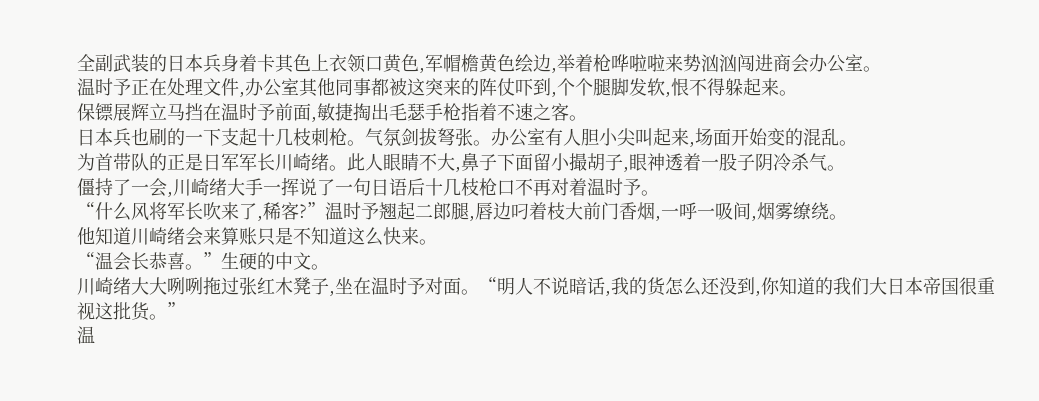全副武装的日本兵身着卡其色上衣领口黄色,军帽檐黄色绘边,举着枪哗啦啦来势汹汹闯进商会办公室。
温时予正在处理文件,办公室其他同事都被这突来的阵仗吓到,个个腿脚发软,恨不得躲起来。
保镖展辉立马挡在温时予前面,敏捷掏出毛瑟手枪指着不速之客。
日本兵也刷的一下支起十几枝刺枪。气氛剑拔弩张。办公室有人胆小尖叫起来,场面开始变的混乱。
为首带队的正是日军军长川崎绪。此人眼睛不大,鼻子下面留小撮胡子,眼神透着一股子阴冷杀气。
僵持了一会,川崎绪大手一挥说了一句日语后十几枝枪口不再对着温时予。
“什么风将军长吹来了,稀客?”温时予翘起二郎腿,唇边叼着枝大前门香烟,一呼一吸间,烟雾缭绕。
他知道川崎绪会来算账只是不知道这么快来。
“温会长恭喜。”生硬的中文。
川崎绪大大咧咧拖过张红木凳子,坐在温时予对面。“明人不说暗话,我的货怎么还没到,你知道的我们大日本帝国很重视这批货。”
温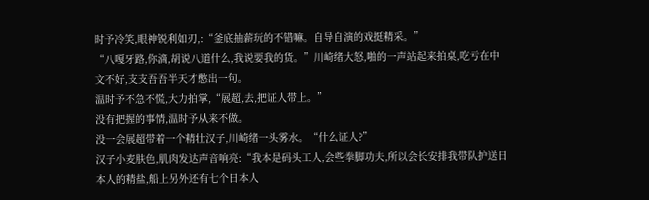时予冷笑,眼神锐利如刃,:“釜底抽薪玩的不错嘛。自导自演的戏挺精采。”
“八嘎牙路,你滴,胡说八道什么,我说要我的货。”川崎绪大怒,啪的一声站起来拍桌,吃亏在中文不好,支支吾吾半天才憋出一句。
温时予不急不慌,大力拍掌,“展超,去,把证人带上。”
没有把握的事情,温时予从来不做。
没一会展超带着一个精壮汉子,川崎绪一头雾水。“什么证人?”
汉子小麦肤色,肌肉发达声音响亮:“我本是码头工人,会些拳脚功夫,所以会长安排我带队护送日本人的精盐,船上另外还有七个日本人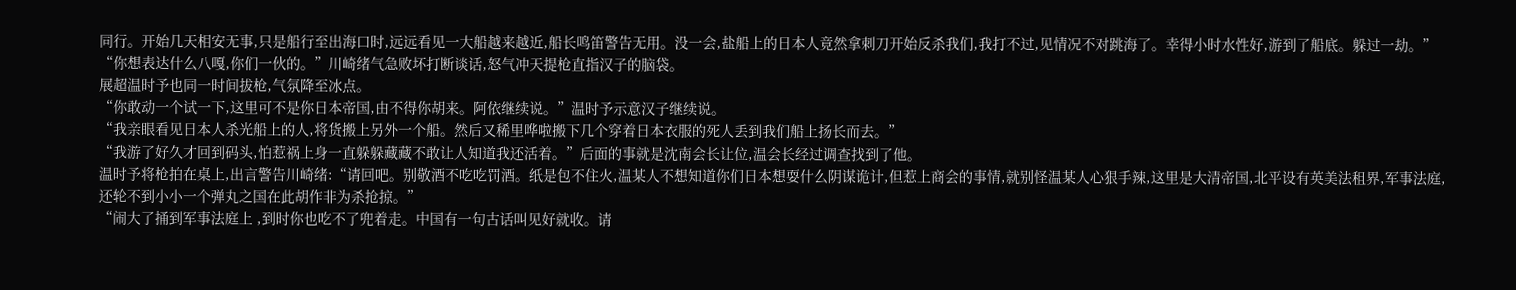同行。开始几天相安无事,只是船行至出海口时,远远看见一大船越来越近,船长鸣笛警告无用。没一会,盐船上的日本人竟然拿刺刀开始反杀我们,我打不过,见情况不对跳海了。幸得小时水性好,游到了船底。躲过一劫。”
“你想表达什么八嘎,你们一伙的。”川崎绪气急败坏打断谈话,怒气冲天提枪直指汉子的脑袋。
展超温时予也同一时间拔枪,气氛降至冰点。
“你敢动一个试一下,这里可不是你日本帝国,由不得你胡来。阿依继续说。”温时予示意汉子继续说。
“我亲眼看见日本人杀光船上的人,将货搬上另外一个船。然后又稀里哗啦搬下几个穿着日本衣服的死人丢到我们船上扬长而去。”
“我游了好久才回到码头,怕惹祸上身一直躲躲藏藏不敢让人知道我还活着。”后面的事就是沈南会长让位,温会长经过调查找到了他。
温时予将枪拍在桌上,出言警告川崎绪:“请回吧。别敬酒不吃吃罚酒。纸是包不住火,温某人不想知道你们日本想耍什么阴谋诡计,但惹上商会的事情,就别怪温某人心狠手辣,这里是大清帝国,北平设有英美法租界,军事法庭,还轮不到小小一个弹丸之国在此胡作非为杀抢掠。”
“闹大了捅到军事法庭上 ,到时你也吃不了兜着走。中国有一句古话叫见好就收。请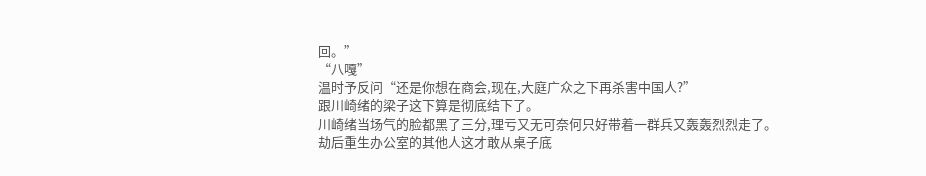回。”
“八嘎”
温时予反问“还是你想在商会,现在,大庭广众之下再杀害中国人?”
跟川崎绪的梁子这下算是彻底结下了。
川崎绪当场气的脸都黑了三分,理亏又无可奈何只好带着一群兵又轰轰烈烈走了。
劫后重生办公室的其他人这才敢从桌子底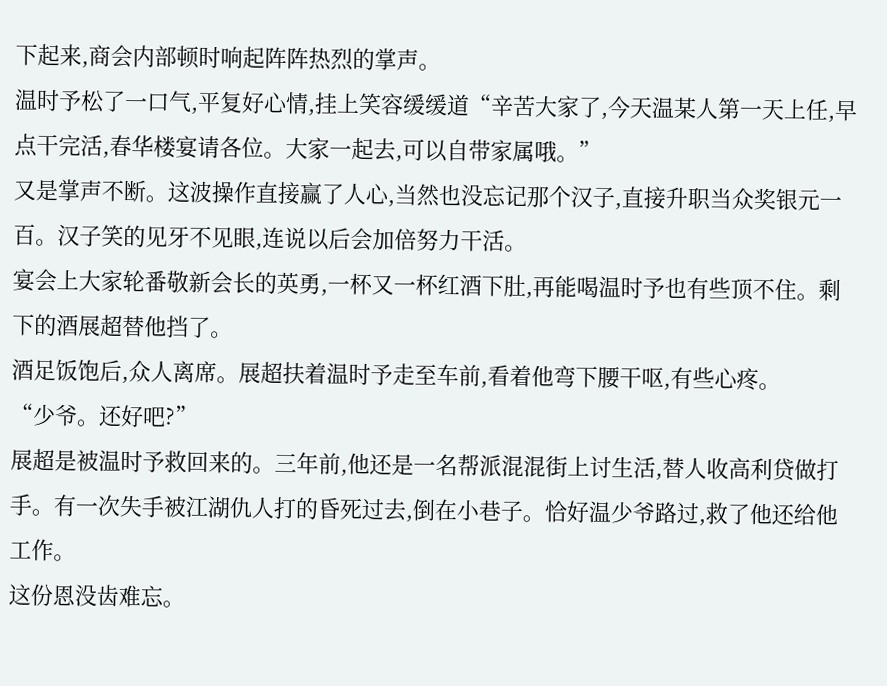下起来,商会内部顿时响起阵阵热烈的掌声。
温时予松了一口气,平复好心情,挂上笑容缓缓道“辛苦大家了,今天温某人第一天上任,早点干完活,春华楼宴请各位。大家一起去,可以自带家属哦。”
又是掌声不断。这波操作直接赢了人心,当然也没忘记那个汉子,直接升职当众奖银元一百。汉子笑的见牙不见眼,连说以后会加倍努力干活。
宴会上大家轮番敬新会长的英勇,一杯又一杯红酒下肚,再能喝温时予也有些顶不住。剩下的酒展超替他挡了。
酒足饭饱后,众人离席。展超扶着温时予走至车前,看着他弯下腰干呕,有些心疼。
“少爷。还好吧?”
展超是被温时予救回来的。三年前,他还是一名帮派混混街上讨生活,替人收高利贷做打手。有一次失手被江湖仇人打的昏死过去,倒在小巷子。恰好温少爷路过,救了他还给他工作。
这份恩没齿难忘。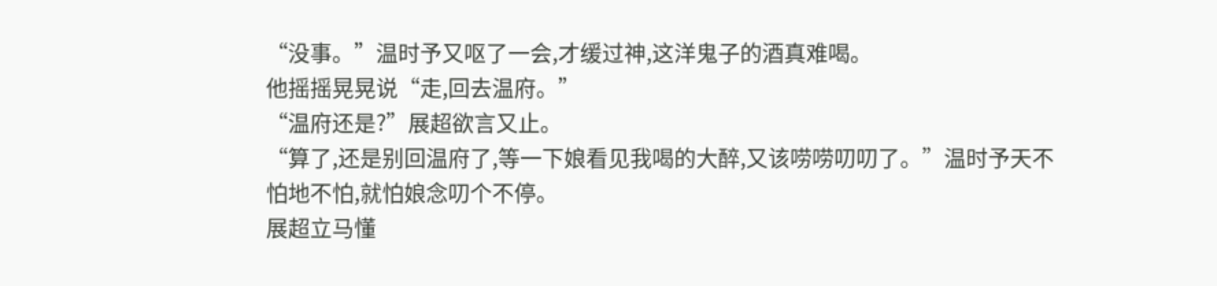“没事。”温时予又呕了一会,才缓过神,这洋鬼子的酒真难喝。
他摇摇晃晃说“走,回去温府。”
“温府还是?”展超欲言又止。
“算了,还是别回温府了,等一下娘看见我喝的大醉,又该唠唠叨叨了。”温时予天不怕地不怕,就怕娘念叨个不停。
展超立马懂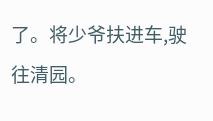了。将少爷扶进车,驶往清园。